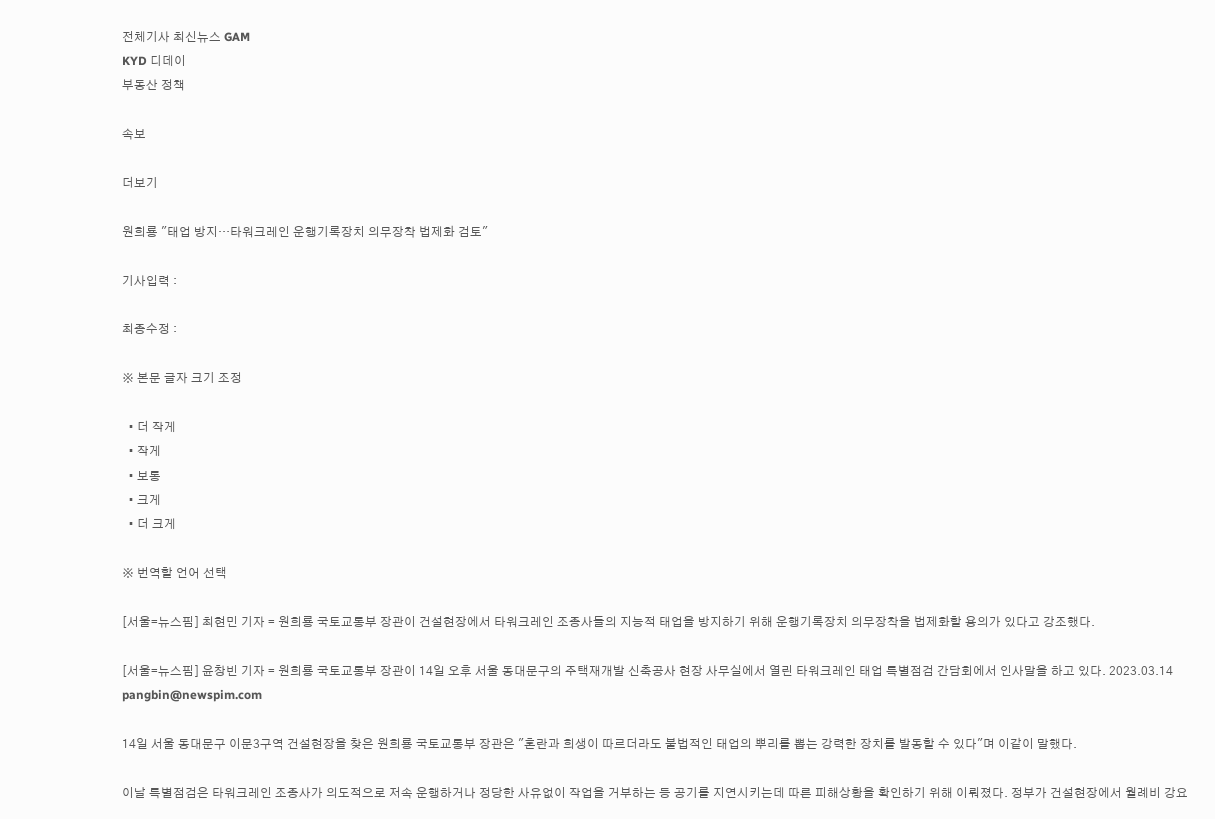전체기사 최신뉴스 GAM
KYD 디데이
부동산 정책

속보

더보기

원희룡 "태업 방지…타워크레인 운행기록장치 의무장착 법제화 검토"

기사입력 :

최종수정 :

※ 본문 글자 크기 조정

  • 더 작게
  • 작게
  • 보통
  • 크게
  • 더 크게

※ 번역할 언어 선택

[서울=뉴스핌] 최현민 기자 = 원희룡 국토교통부 장관이 건설현장에서 타워크레인 조종사들의 지능적 태업을 방지하기 위해 운행기록장치 의무장착을 법제화할 용의가 있다고 강조했다.

[서울=뉴스핌] 윤창빈 기자 = 원희룡 국토교통부 장관이 14일 오후 서울 동대문구의 주택재개발 신축공사 현장 사무실에서 열린 타워크레인 태업 특별점검 간담회에서 인사말을 하고 있다. 2023.03.14 pangbin@newspim.com

14일 서울 동대문구 이문3구역 건설현장을 찾은 원희룡 국토교통부 장관은 "혼란과 희생이 따르더라도 불법적인 태업의 뿌리를 뽑는 강력한 장치를 발동할 수 있다"며 이같이 말했다.

이날 특별점검은 타워크레인 조종사가 의도적으로 저속 운행하거나 정당한 사유없이 작업을 거부하는 등 공기를 지연시키는데 따른 피해상황을 확인하기 위해 이뤄졌다. 정부가 건설현장에서 월례비 강요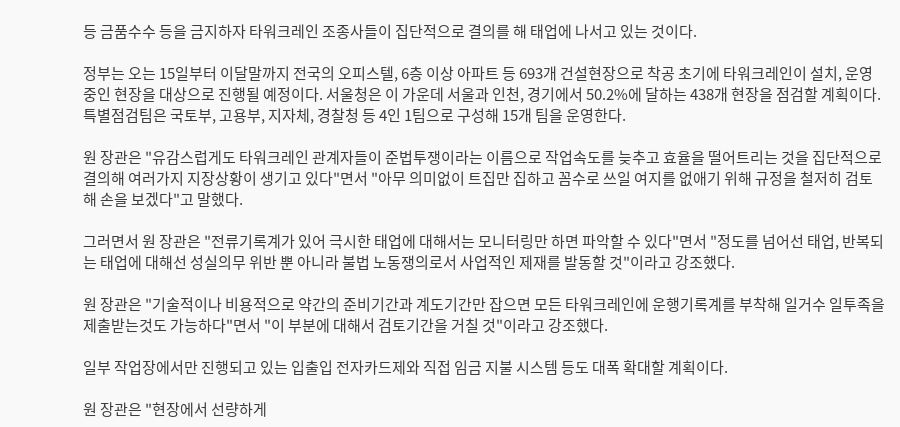등 금품수수 등을 금지하자 타워크레인 조종사들이 집단적으로 결의를 해 태업에 나서고 있는 것이다.

정부는 오는 15일부터 이달말까지 전국의 오피스텔, 6층 이상 아파트 등 693개 건설현장으로 착공 초기에 타워크레인이 설치, 운영 중인 현장을 대상으로 진행될 예정이다. 서울청은 이 가운데 서울과 인천, 경기에서 50.2%에 달하는 438개 현장을 점검할 계획이다. 특별점검팀은 국토부, 고용부, 지자체, 경찰청 등 4인 1팀으로 구성해 15개 팀을 운영한다.

원 장관은 "유감스럽게도 타워크레인 관계자들이 준법투쟁이라는 이름으로 작업속도를 늦추고 효율을 떨어트리는 것을 집단적으로 결의해 여러가지 지장상황이 생기고 있다"면서 "아무 의미없이 트집만 집하고 꼼수로 쓰일 여지를 없애기 위해 규정을 철저히 검토해 손을 보겠다"고 말했다.

그러면서 원 장관은 "전류기록계가 있어 극시한 태업에 대해서는 모니터링만 하면 파악할 수 있다"면서 "정도를 넘어선 태업, 반복되는 태업에 대해선 성실의무 위반 뿐 아니라 불법 노동쟁의로서 사업적인 제재를 발동할 것"이라고 강조했다.

원 장관은 "기술적이나 비용적으로 약간의 준비기간과 계도기간만 잡으면 모든 타워크레인에 운행기록계를 부착해 일거수 일투족을 제출받는것도 가능하다"면서 "이 부분에 대해서 검토기간을 거칠 것"이라고 강조했다.

일부 작업장에서만 진행되고 있는 입출입 전자카드제와 직접 임금 지불 시스템 등도 대폭 확대할 계획이다.

원 장관은 "현장에서 선량하게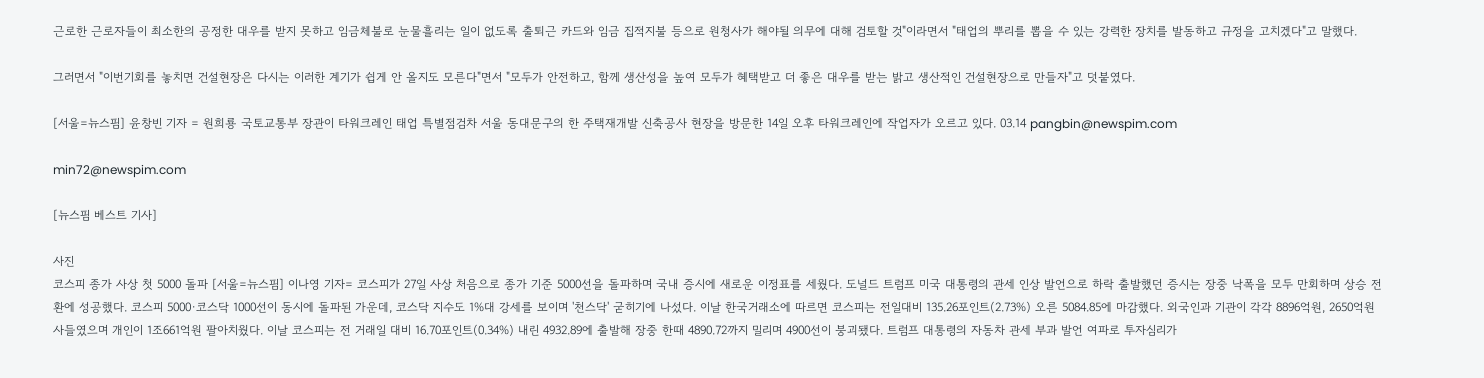근로한 근로자들이 최소한의 공정한 대우를 받지 못하고 임금체불로 눈물흘리는 일이 없도록 출퇴근 카드와 임금 집적지불 등으로 원청사가 해야될 의무에 대해 검토할 것"이라면서 "태업의 뿌리를 뽑을 수 있는 강력한 장치를 발동하고 규정을 고치겠다"고 말했다.

그러면서 "이번기회를 놓치면 건설현장은 다시는 이러한 계기가 쉽게 안 올지도 모른다"면서 "모두가 안전하고, 함께 생산성을 높여 모두가 혜택받고 더 좋은 대우를 받는 밝고 생산적인 건설현장으로 만들자"고 덧붙였다.

[서울=뉴스핌] 윤창빈 기자 = 원희룡 국토교통부 장관이 타워크레인 태업 특별점검차 서울 동대문구의 한 주택재개발 신축공사 현장을 방문한 14일 오후 타워크레인에 작업자가 오르고 있다. 03.14 pangbin@newspim.com

min72@newspim.com

[뉴스핌 베스트 기사]

사진
코스피 종가 사상 첫 5000 돌파 [서울=뉴스핌] 이나영 기자= 코스피가 27일 사상 처음으로 종가 기준 5000선을 돌파하며 국내 증시에 새로운 이정표를 세웠다. 도널드 트럼프 미국 대통령의 관세 인상 발언으로 하락 출발했던 증시는 장중 낙폭을 모두 만회하며 상승 전환에 성공했다. 코스피 5000·코스닥 1000선이 동시에 돌파된 가운데, 코스닥 지수도 1%대 강세를 보이며 '천스닥' 굳히기에 나섰다. 이날 한국거래소에 따르면 코스피는 전일대비 135.26포인트(2.73%) 오른 5084.85에 마감했다. 외국인과 기관이 각각 8896억원, 2650억원 사들였으며 개인이 1조661억원 팔아치웠다. 이날 코스피는 전 거래일 대비 16.70포인트(0.34%) 내린 4932.89에 출발해 장중 한때 4890.72까지 밀리며 4900선이 붕괴됐다. 트럼프 대통령의 자동차 관세 부과 발언 여파로 투자심리가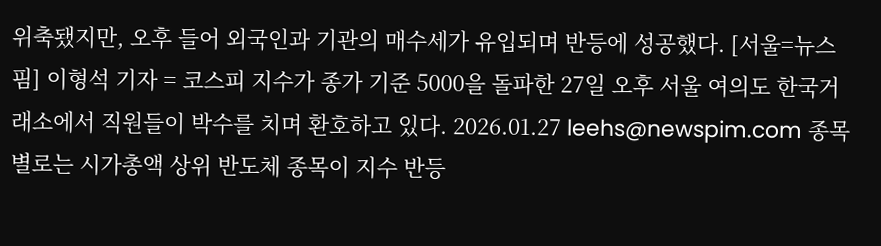위축됐지만, 오후 들어 외국인과 기관의 매수세가 유입되며 반등에 성공했다. [서울=뉴스핌] 이형석 기자 = 코스피 지수가 종가 기준 5000을 돌파한 27일 오후 서울 여의도 한국거래소에서 직원들이 박수를 치며 환호하고 있다. 2026.01.27 leehs@newspim.com 종목별로는 시가총액 상위 반도체 종목이 지수 반등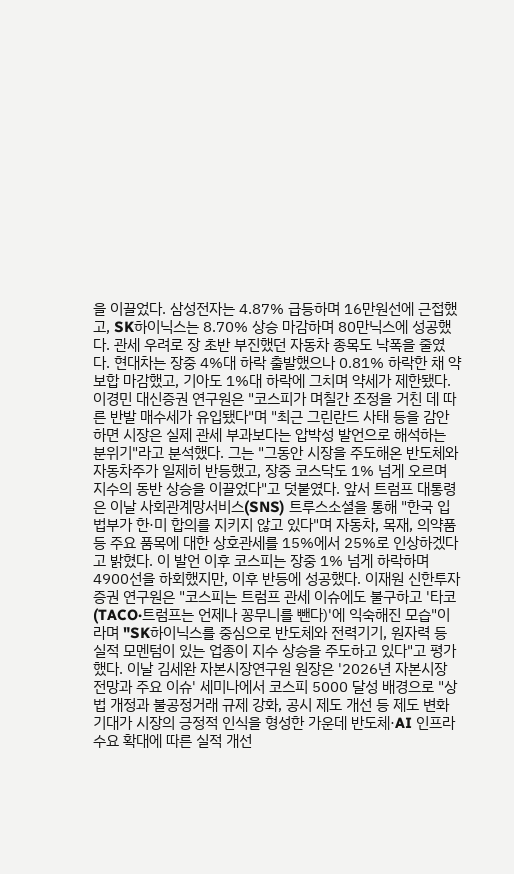을 이끌었다. 삼성전자는 4.87% 급등하며 16만원선에 근접했고, SK하이닉스는 8.70% 상승 마감하며 80만닉스에 성공했다. 관세 우려로 장 초반 부진했던 자동차 종목도 낙폭을 줄였다. 현대차는 장중 4%대 하락 출발했으나 0.81% 하락한 채 약보합 마감했고, 기아도 1%대 하락에 그치며 약세가 제한됐다. 이경민 대신증권 연구원은 "코스피가 며칠간 조정을 거친 데 따른 반발 매수세가 유입됐다"며 "최근 그린란드 사태 등을 감안하면 시장은 실제 관세 부과보다는 압박성 발언으로 해석하는 분위기"라고 분석했다. 그는 "그동안 시장을 주도해온 반도체와 자동차주가 일제히 반등했고, 장중 코스닥도 1% 넘게 오르며 지수의 동반 상승을 이끌었다"고 덧붙였다. 앞서 트럼프 대통령은 이날 사회관계망서비스(SNS) 트루스소셜을 통해 "한국 입법부가 한·미 합의를 지키지 않고 있다"며 자동차, 목재, 의약품 등 주요 품목에 대한 상호관세를 15%에서 25%로 인상하겠다고 밝혔다. 이 발언 이후 코스피는 장중 1% 넘게 하락하며 4900선을 하회했지만, 이후 반등에 성공했다. 이재원 신한투자증권 연구원은 "코스피는 트럼프 관세 이슈에도 불구하고 '타코(TACO·트럼프는 언제나 꽁무니를 뺀다)'에 익숙해진 모습"이라며 "SK하이닉스를 중심으로 반도체와 전력기기, 원자력 등 실적 모멘텀이 있는 업종이 지수 상승을 주도하고 있다"고 평가했다. 이날 김세완 자본시장연구원 원장은 '2026년 자본시장 전망과 주요 이슈' 세미나에서 코스피 5000 달성 배경으로 "상법 개정과 불공정거래 규제 강화, 공시 제도 개선 등 제도 변화 기대가 시장의 긍정적 인식을 형성한 가운데 반도체·AI 인프라 수요 확대에 따른 실적 개선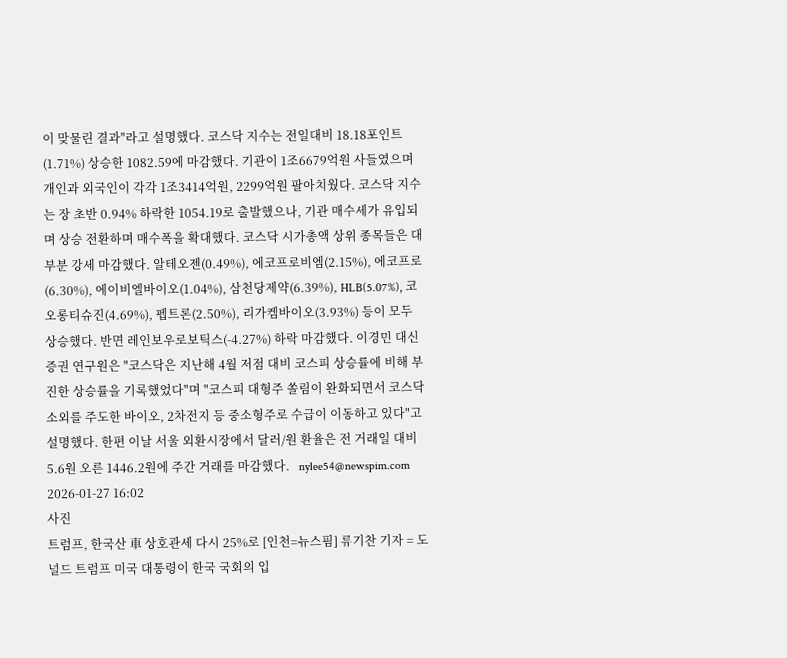이 맞물린 결과"라고 설명했다. 코스닥 지수는 전일대비 18.18포인트(1.71%) 상승한 1082.59에 마감했다. 기관이 1조6679억원 사들였으며 개인과 외국인이 각각 1조3414억원, 2299억원 팔아치웠다. 코스닥 지수는 장 초반 0.94% 하락한 1054.19로 출발했으나, 기관 매수세가 유입되며 상승 전환하며 매수폭을 확대했다. 코스닥 시가총액 상위 종목들은 대부분 강세 마감했다. 알테오젠(0.49%), 에코프로비엠(2.15%), 에코프로(6.30%), 에이비엘바이오(1.04%), 삼천당제약(6.39%), HLB(5.07%), 코오롱티슈진(4.69%), 펩트론(2.50%), 리가켐바이오(3.93%) 등이 모두 상승했다. 반면 레인보우로보틱스(-4.27%) 하락 마감했다. 이경민 대신증권 연구원은 "코스닥은 지난해 4월 저점 대비 코스피 상승률에 비해 부진한 상승률을 기록했었다"며 "코스피 대형주 쏠림이 완화되면서 코스닥 소외를 주도한 바이오, 2차전지 등 중소형주로 수급이 이동하고 있다"고 설명했다. 한편 이날 서울 외환시장에서 달러/원 환율은 전 거래일 대비 5.6원 오른 1446.2원에 주간 거래를 마감했다.   nylee54@newspim.com 2026-01-27 16:02
사진
트럼프, 한국산 車 상호관세 다시 25%로 [인천=뉴스핌] 류기찬 기자 = 도널드 트럼프 미국 대통령이 한국 국회의 입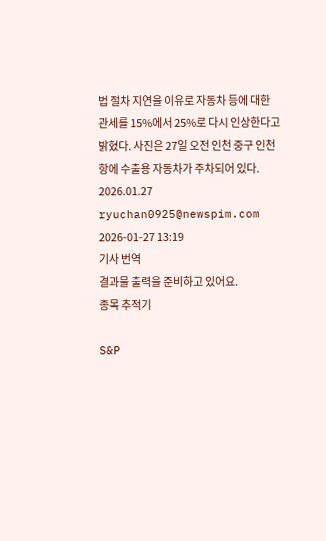법 절차 지연을 이유로 자동차 등에 대한 관세를 15%에서 25%로 다시 인상한다고 밝혔다. 사진은 27일 오전 인천 중구 인천항에 수출용 자동차가 주차되어 있다. 2026.01.27 ryuchan0925@newspim.com   2026-01-27 13:19
기사 번역
결과물 출력을 준비하고 있어요.
종목 추적기

S&P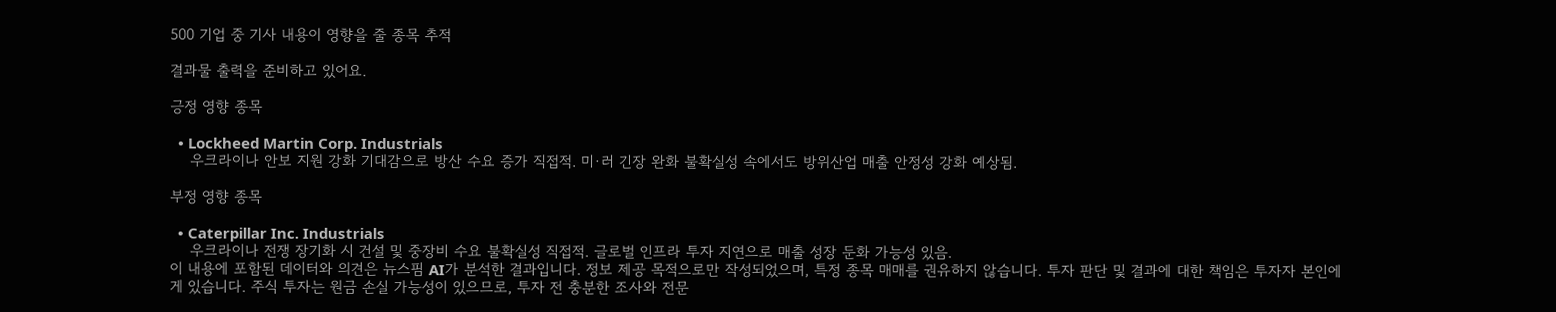500 기업 중 기사 내용이 영향을 줄 종목 추적

결과물 출력을 준비하고 있어요.

긍정 영향 종목

  • Lockheed Martin Corp. Industrials
    우크라이나 안보 지원 강화 기대감으로 방산 수요 증가 직접적. 미·러 긴장 완화 불확실성 속에서도 방위산업 매출 안정성 강화 예상됨.

부정 영향 종목

  • Caterpillar Inc. Industrials
    우크라이나 전쟁 장기화 시 건설 및 중장비 수요 불확실성 직접적. 글로벌 인프라 투자 지연으로 매출 성장 둔화 가능성 있음.
이 내용에 포함된 데이터와 의견은 뉴스핌 AI가 분석한 결과입니다. 정보 제공 목적으로만 작성되었으며, 특정 종목 매매를 권유하지 않습니다. 투자 판단 및 결과에 대한 책임은 투자자 본인에게 있습니다. 주식 투자는 원금 손실 가능성이 있으므로, 투자 전 충분한 조사와 전문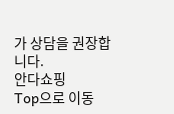가 상담을 권장합니다.
안다쇼핑
Top으로 이동